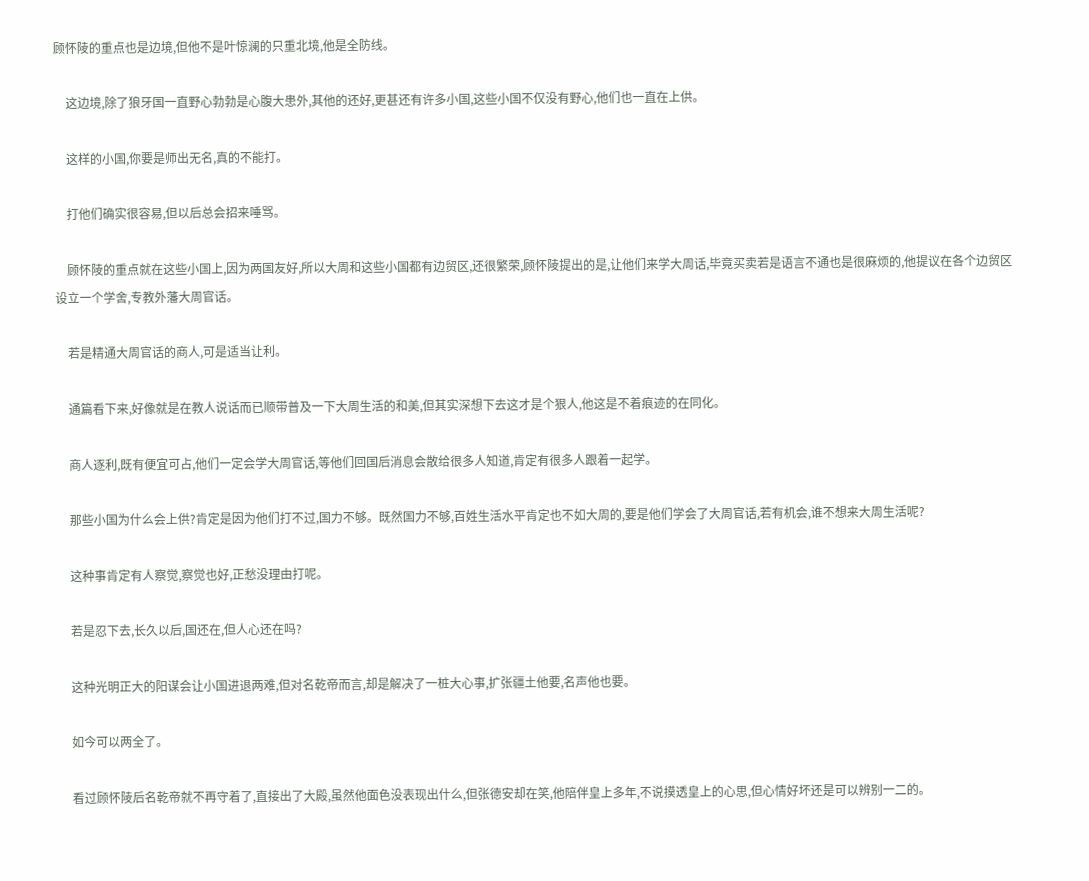顾怀陵的重点也是边境,但他不是叶惊澜的只重北境,他是全防线。

    这边境,除了狼牙国一直野心勃勃是心腹大患外,其他的还好,更甚还有许多小国,这些小国不仅没有野心,他们也一直在上供。

    这样的小国,你要是师出无名,真的不能打。

    打他们确实很容易,但以后总会招来唾骂。

    顾怀陵的重点就在这些小国上,因为两国友好,所以大周和这些小国都有边贸区,还很繁荣,顾怀陵提出的是,让他们来学大周话,毕竟买卖若是语言不通也是很麻烦的,他提议在各个边贸区设立一个学舍,专教外藩大周官话。

    若是精通大周官话的商人,可是适当让利。

    通篇看下来,好像就是在教人说话而已顺带普及一下大周生活的和美,但其实深想下去这才是个狠人,他这是不着痕迹的在同化。

    商人逐利,既有便宜可占,他们一定会学大周官话,等他们回国后消息会散给很多人知道,肯定有很多人跟着一起学。

    那些小国为什么会上供?肯定是因为他们打不过,国力不够。既然国力不够,百姓生活水平肯定也不如大周的,要是他们学会了大周官话,若有机会,谁不想来大周生活呢?

    这种事肯定有人察觉,察觉也好,正愁没理由打呢。

    若是忍下去,长久以后,国还在,但人心还在吗?

    这种光明正大的阳谋会让小国进退两难,但对名乾帝而言,却是解决了一桩大心事,扩张疆土他要,名声他也要。

    如今可以两全了。

    看过顾怀陵后名乾帝就不再守着了,直接出了大殿,虽然他面色没表现出什么,但张德安却在笑,他陪伴皇上多年,不说摸透皇上的心思,但心情好坏还是可以辨别一二的。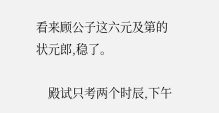看来顾公子这六元及第的状元郎,稳了。

    殿试只考两个时辰,下午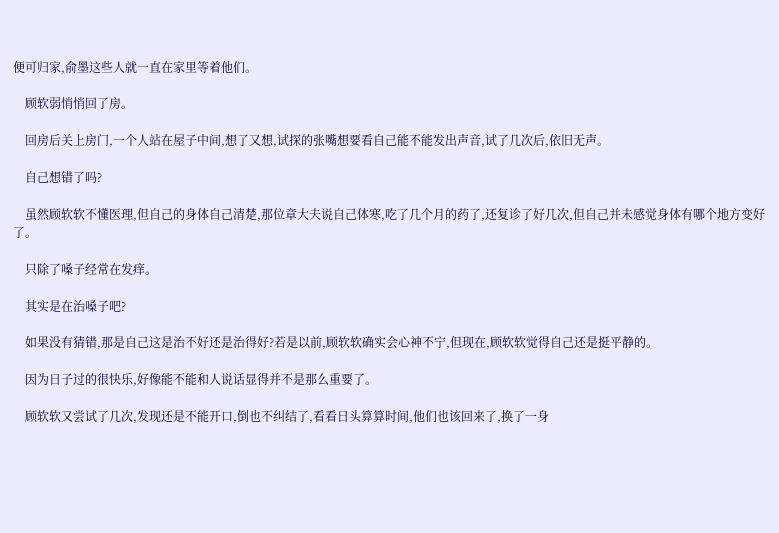便可归家,俞墨这些人就一直在家里等着他们。

    顾软弱悄悄回了房。

    回房后关上房门,一个人站在屋子中间,想了又想,试探的张嘴想要看自己能不能发出声音,试了几次后,依旧无声。

    自己想错了吗?

    虽然顾软软不懂医理,但自己的身体自己清楚,那位章大夫说自己体寒,吃了几个月的药了,还复诊了好几次,但自己并未感觉身体有哪个地方变好了。

    只除了嗓子经常在发痒。

    其实是在治嗓子吧?

    如果没有猜错,那是自己这是治不好还是治得好?若是以前,顾软软确实会心神不宁,但现在,顾软软觉得自己还是挺平静的。

    因为日子过的很快乐,好像能不能和人说话显得并不是那么重要了。

    顾软软又尝试了几次,发现还是不能开口,倒也不纠结了,看看日头算算时间,他们也该回来了,换了一身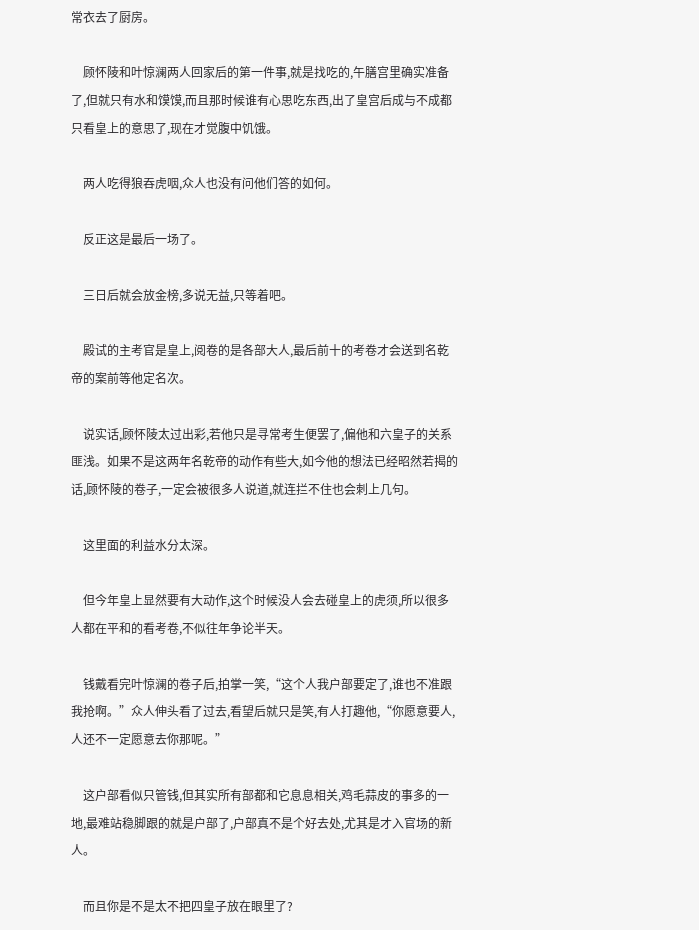常衣去了厨房。

    顾怀陵和叶惊澜两人回家后的第一件事,就是找吃的,午膳宫里确实准备了,但就只有水和馍馍,而且那时候谁有心思吃东西,出了皇宫后成与不成都只看皇上的意思了,现在才觉腹中饥饿。

    两人吃得狼吞虎咽,众人也没有问他们答的如何。

    反正这是最后一场了。

    三日后就会放金榜,多说无益,只等着吧。

    殿试的主考官是皇上,阅卷的是各部大人,最后前十的考卷才会送到名乾帝的案前等他定名次。

    说实话,顾怀陵太过出彩,若他只是寻常考生便罢了,偏他和六皇子的关系匪浅。如果不是这两年名乾帝的动作有些大,如今他的想法已经昭然若揭的话,顾怀陵的卷子,一定会被很多人说道,就连拦不住也会刺上几句。

    这里面的利益水分太深。

    但今年皇上显然要有大动作,这个时候没人会去碰皇上的虎须,所以很多人都在平和的看考卷,不似往年争论半天。

    钱戴看完叶惊澜的卷子后,拍掌一笑,“这个人我户部要定了,谁也不准跟我抢啊。”众人伸头看了过去,看望后就只是笑,有人打趣他,“你愿意要人,人还不一定愿意去你那呢。”

    这户部看似只管钱,但其实所有部都和它息息相关,鸡毛蒜皮的事多的一地,最难站稳脚跟的就是户部了,户部真不是个好去处,尤其是才入官场的新人。

    而且你是不是太不把四皇子放在眼里了?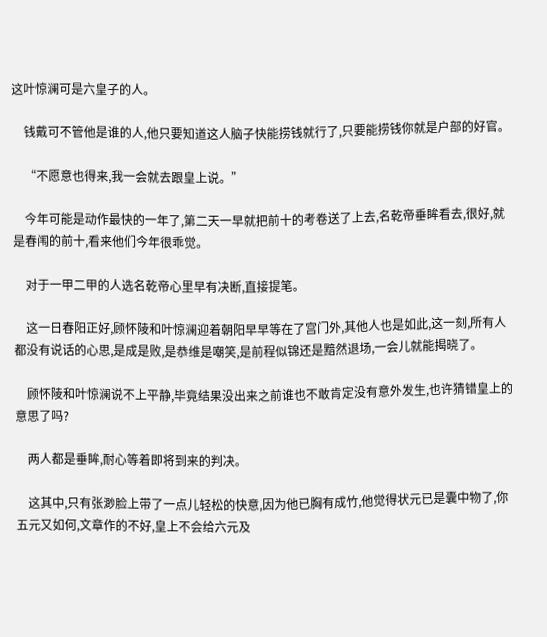这叶惊澜可是六皇子的人。

    钱戴可不管他是谁的人,他只要知道这人脑子快能捞钱就行了,只要能捞钱你就是户部的好官。

    “不愿意也得来,我一会就去跟皇上说。”

    今年可能是动作最快的一年了,第二天一早就把前十的考卷送了上去,名乾帝垂眸看去,很好,就是春闱的前十,看来他们今年很乖觉。

    对于一甲二甲的人选名乾帝心里早有决断,直接提笔。

    这一日春阳正好,顾怀陵和叶惊澜迎着朝阳早早等在了宫门外,其他人也是如此,这一刻,所有人都没有说话的心思,是成是败,是恭维是嘲笑,是前程似锦还是黯然退场,一会儿就能揭晓了。

    顾怀陵和叶惊澜说不上平静,毕竟结果没出来之前谁也不敢肯定没有意外发生,也许猜错皇上的意思了吗?

    两人都是垂眸,耐心等着即将到来的判决。

    这其中,只有张渺脸上带了一点儿轻松的快意,因为他已胸有成竹,他觉得状元已是囊中物了,你五元又如何,文章作的不好,皇上不会给六元及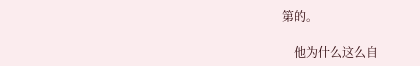第的。

    他为什么这么自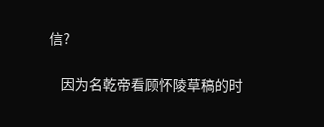信?

    因为名乾帝看顾怀陵草稿的时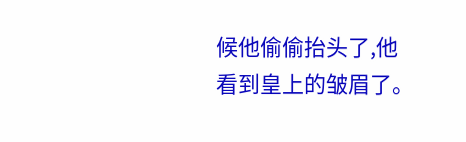候他偷偷抬头了,他看到皇上的皱眉了。